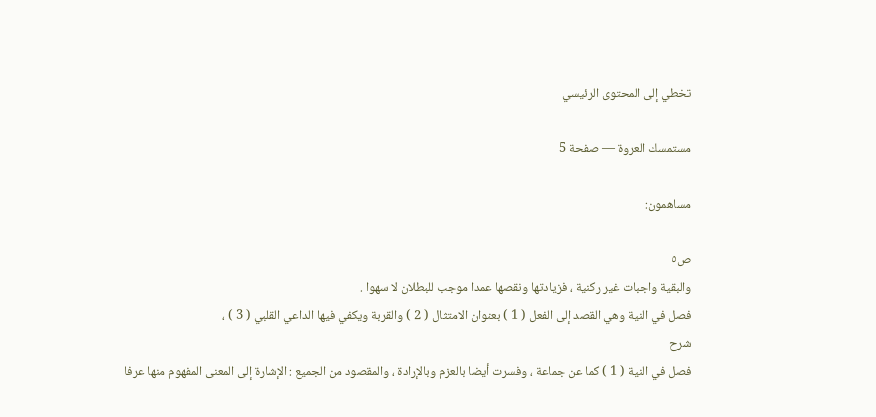تخطي إلى المحتوى الرئيسي

مستمسك العروة — صفحة 5

مساهمون:

ص٥
والبقية واجبات غير ركنية ، فزيادتها ونقصها عمدا موجب للبطلان لا سهوا .
فصل في النية وهي القصد إلى الفعل ( 1 ) بعنوان الامتثال ( 2 ) والقربة ويكفي فيها الداعي القلبي ( 3 ) ،
شرح
فصل في النية ( 1 ) كما عن جماعة ، وفسرت أيضا بالعزم وبالإرادة ، والمقصود من الجميع : الإشارة إلى المعنى المفهوم منها عرفا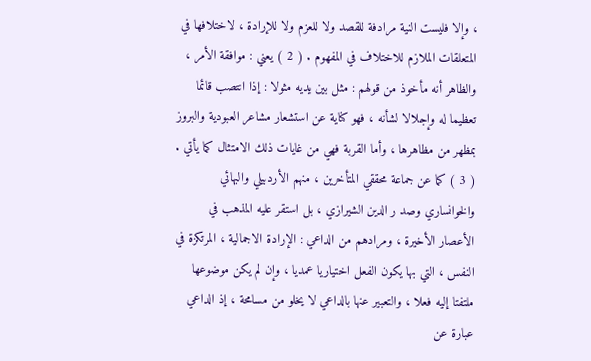، وإلا فليست النية مرادفة للقصد ولا للعزم ولا للإرادة ، لاختلافها في المتعلقات الملازم للاختلاف في المفهوم . ( 2 ) يعني : موافقة الأمر ، والظاهر أنه مأخوذ من قولهم : مثل بين يديه مثولا : إذا انتصب قائما تعظيما له وإجلالا لشأنه ، فهو كناية عن استشعار مشاعر العبودية والبروز بمظهر من مظاهرها ، وأما القربة فهي من غايات ذلك الامتثال كما يأتي . ( 3 ) كما عن جماعة محققي المتأخرين ، منهم الأردبيلي والبهائي والخوانساري وصد ر الدين الشيرازي ، بل استقر عليه المذهب في الأعصار الأخيرة ، ومرادهم من الداعي : الإرادة الاجمالية ، المرتكزة في النفس ، التي بها يكون الفعل اختياريا عمديا ، وإن لم يكن موضوعها ملتفتا إليه فعلا ، والتعبير عنها بالداعي لا يخلو من مسامحة ، إذ الداعي عبارة عن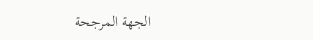الجهة المرجحة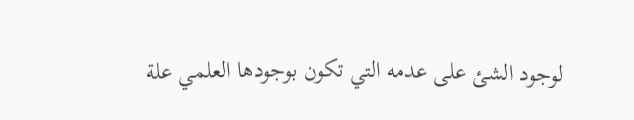لوجود الشئ على عدمه التي تكون بوجودها العلمي علة